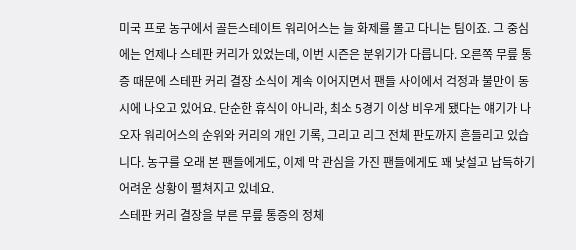미국 프로 농구에서 골든스테이트 워리어스는 늘 화제를 몰고 다니는 팀이죠. 그 중심에는 언제나 스테판 커리가 있었는데, 이번 시즌은 분위기가 다릅니다. 오른쪽 무릎 통증 때문에 스테판 커리 결장 소식이 계속 이어지면서 팬들 사이에서 걱정과 불만이 동시에 나오고 있어요. 단순한 휴식이 아니라, 최소 5경기 이상 비우게 됐다는 얘기가 나오자 워리어스의 순위와 커리의 개인 기록, 그리고 리그 전체 판도까지 흔들리고 있습니다. 농구를 오래 본 팬들에게도, 이제 막 관심을 가진 팬들에게도 꽤 낯설고 납득하기 어려운 상황이 펼쳐지고 있네요.
스테판 커리 결장을 부른 무릎 통증의 정체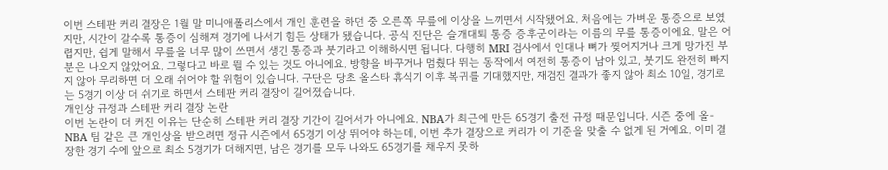이번 스테판 커리 결장은 1월 말 미니애폴리스에서 개인 훈련을 하던 중 오른쪽 무릎에 이상을 느끼면서 시작됐어요. 처음에는 가벼운 통증으로 보였지만, 시간이 갈수록 통증이 심해져 경기에 나서기 힘든 상태가 됐습니다. 공식 진단은 슬개대퇴 통증 증후군이라는 이름의 무릎 통증이에요. 말은 어렵지만, 쉽게 말해서 무릎을 너무 많이 쓰면서 생긴 통증과 붓기라고 이해하시면 됩니다. 다행히 MRI 검사에서 인대나 뼈가 찢어지거나 크게 망가진 부분은 나오지 않았어요. 그렇다고 바로 뛸 수 있는 것도 아니에요. 방향을 바꾸거나 멈췄다 뛰는 동작에서 여전히 통증이 남아 있고, 붓기도 완전히 빠지지 않아 무리하면 더 오래 쉬어야 할 위험이 있습니다. 구단은 당초 올스타 휴식기 이후 복귀를 기대했지만, 재검진 결과가 좋지 않아 최소 10일, 경기로는 5경기 이상 더 쉬기로 하면서 스테판 커리 결장이 길어졌습니다.
개인상 규정과 스테판 커리 결장 논란
이번 논란이 더 커진 이유는 단순히 스테판 커리 결장 기간이 길어서가 아니에요. NBA가 최근에 만든 65경기 출전 규정 때문입니다. 시즌 중에 올-NBA 팀 같은 큰 개인상을 받으려면 정규 시즌에서 65경기 이상 뛰어야 하는데, 이번 추가 결장으로 커리가 이 기준을 맞출 수 없게 된 거예요. 이미 결장한 경기 수에 앞으로 최소 5경기가 더해지면, 남은 경기를 모두 나와도 65경기를 채우지 못하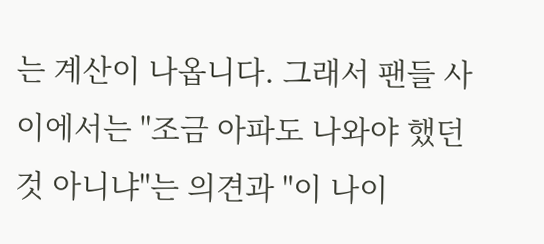는 계산이 나옵니다. 그래서 팬들 사이에서는 "조금 아파도 나와야 했던 것 아니냐"는 의견과 "이 나이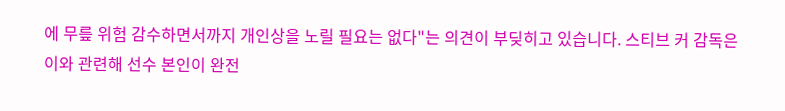에 무릎 위험 감수하면서까지 개인상을 노릴 필요는 없다"는 의견이 부딪히고 있습니다. 스티브 커 감독은 이와 관련해 선수 본인이 완전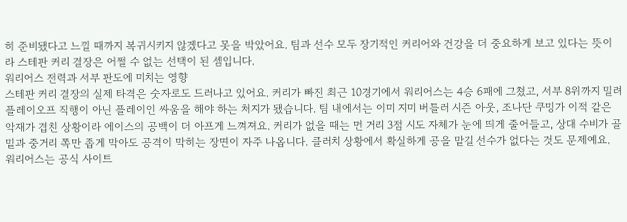히 준비됐다고 느낄 때까지 복귀시키지 않겠다고 못을 박았어요. 팀과 선수 모두 장기적인 커리어와 건강을 더 중요하게 보고 있다는 뜻이라 스테판 커리 결장은 어쩔 수 없는 선택이 된 셈입니다.
워리어스 전력과 서부 판도에 미치는 영향
스테판 커리 결장의 실제 타격은 숫자로도 드러나고 있어요. 커리가 빠진 최근 10경기에서 워리어스는 4승 6패에 그쳤고, 서부 8위까지 밀려 플레이오프 직행이 아닌 플레이인 싸움을 해야 하는 처지가 됐습니다. 팀 내에서는 이미 지미 버틀러 시즌 아웃, 조나단 쿠밍가 이적 같은 악재가 겹친 상황이라 에이스의 공백이 더 아프게 느껴져요. 커리가 없을 때는 먼 거리 3점 시도 자체가 눈에 띄게 줄어들고, 상대 수비가 골밑과 중거리 쪽만 좁게 막아도 공격이 막히는 장면이 자주 나옵니다. 클러치 상황에서 확실하게 공을 맡길 선수가 없다는 것도 문제예요. 워리어스는 공식 사이트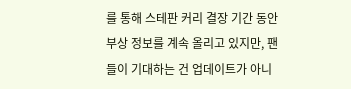를 통해 스테판 커리 결장 기간 동안 부상 정보를 계속 올리고 있지만, 팬들이 기대하는 건 업데이트가 아니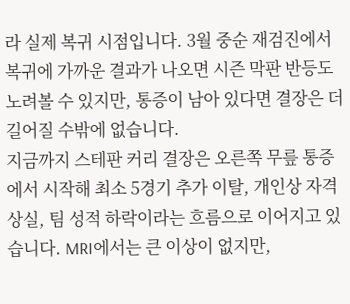라 실제 복귀 시점입니다. 3월 중순 재검진에서 복귀에 가까운 결과가 나오면 시즌 막판 반등도 노려볼 수 있지만, 통증이 남아 있다면 결장은 더 길어질 수밖에 없습니다.
지금까지 스테판 커리 결장은 오른쪽 무릎 통증에서 시작해 최소 5경기 추가 이탈, 개인상 자격 상실, 팀 성적 하락이라는 흐름으로 이어지고 있습니다. MRI에서는 큰 이상이 없지만,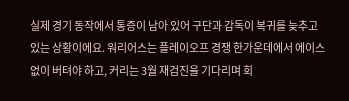실제 경기 동작에서 통증이 남아 있어 구단과 감독이 복귀를 늦추고 있는 상황이에요. 워리어스는 플레이오프 경쟁 한가운데에서 에이스 없이 버텨야 하고, 커리는 3월 재검진을 기다리며 회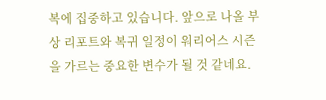복에 집중하고 있습니다. 앞으로 나올 부상 리포트와 복귀 일정이 워리어스 시즌을 가르는 중요한 변수가 될 것 같네요.